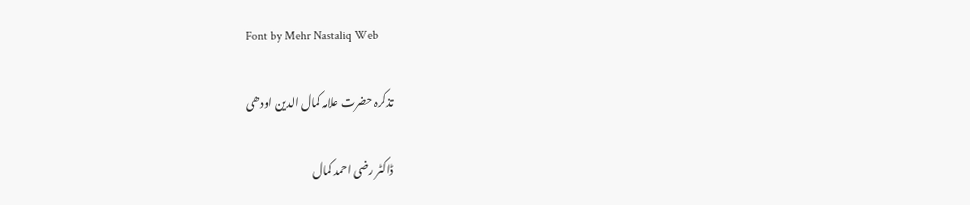Font by Mehr Nastaliq Web

تذکرہ حضرت علامہ کمال الدین اودھی

ڈاکٹر رضی احمد کمال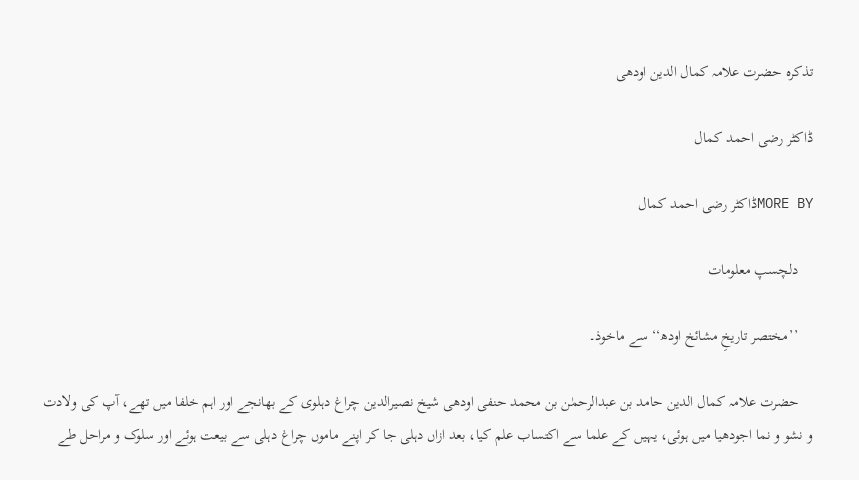تذکرہ حضرت علامہ کمال الدین اودھی

ڈاکٹر رضی احمد کمال

MORE BYڈاکٹر رضی احمد کمال

    دلچسپ معلومات

    ’’مختصر تاریخِ مشائخ اودھ‘‘ سے ماخوذ۔

    حضرت علامہ کمال الدین حامد بن عبدالرحمٰن بن محمد حنفی اودھی شیخ نصیرالدین چراغ دہلوی کے بھانجے اور اہم خلفا میں تھے، آپ کی ولادت و نشو و نما اجودھیا میں ہوئی، یہیں کے علما سے اکتساب علم کیا، بعد ازاں دہلی جا کر اپنے ماموں چراغ دہلی سے بیعت ہوئے اور سلوک و مراحل طے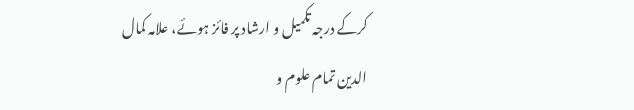کرکے درجہ تکمیل و ارشاد پر فائز ہوئے، علامہ کمال الدین تمام علوم و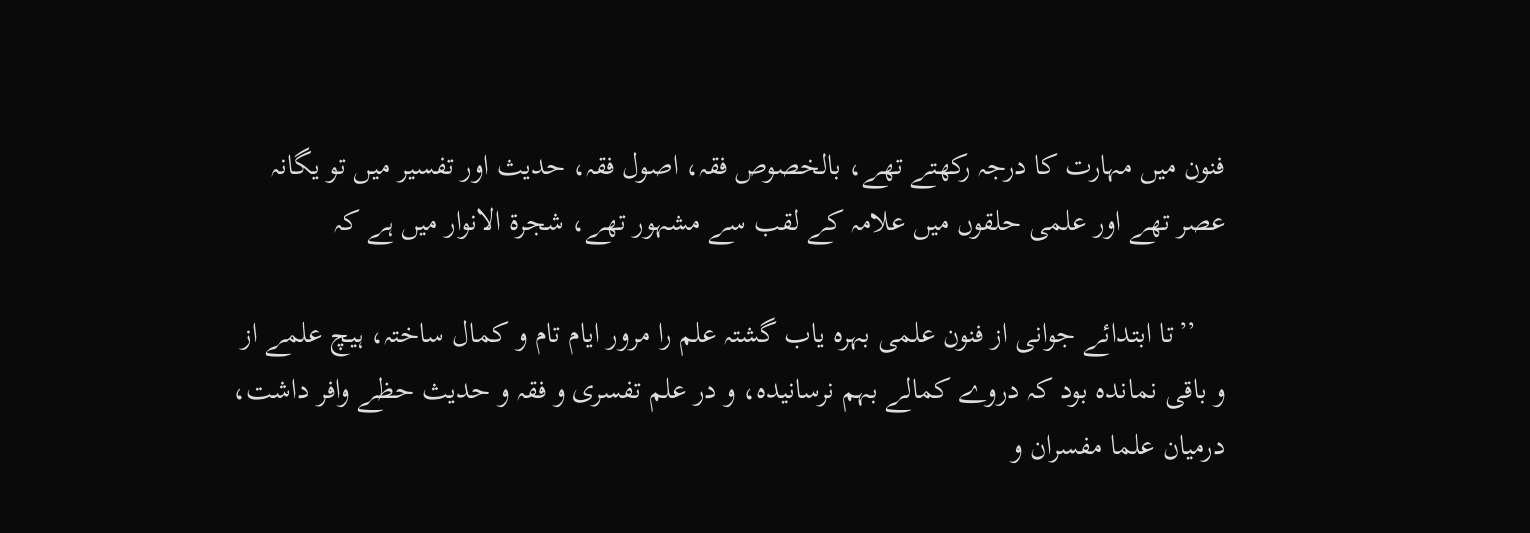فنون میں مہارت کا درجہ رکھتے تھے، بالخصوص فقہ، اصول فقہ، حدیث اور تفسیر میں تو یگانہ عصر تھے اور علمی حلقوں میں علامہ کے لقب سے مشہور تھے، شجرۃ الانوار میں ہے کہ

    ’’تا ابتدائے جوانی از فنون علمی بہرہ یاب گشتہ علم را مرور ایام تام و کمال ساختہ، ہیچ علمے از و باقی نماندہ بود کہ دروے کمالے بہم نرسانیدہ، و در علم تفسری و فقہ و حدیث حظے وافر داشت، درمیان علما مفسران و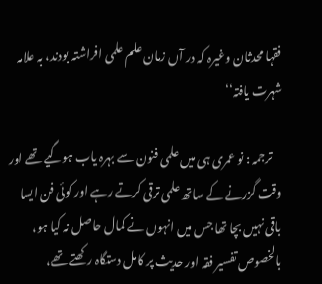فقہا محدثان وغیرہ کہ در آں زمان علم علمی افراشتہ بودند، بہ علامہ شہرت یافتہ‘‘

    ترجمہ : نو عمری ہی میں علمی فنون سے بہرہ یاب ہوگیے تھے اور وقت گزرنے کے ساتھ علمی ترقی کرتے رہے اور کوئی فن ایسا باقی نہیں بچا تھا جس میں انہوں نے کمال حاصل نہ کیا ہو، بالخصوص تفسیر فقہ اور حدیث پر کامل دستگاہ رکھتے تھے،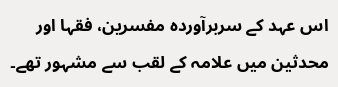اس عہد کے سربرآوردہ مفسرین، فقہا اور محدثین میں علامہ کے لقب سے مشہور تھے۔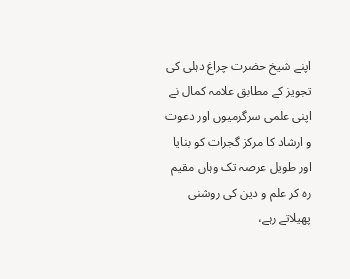اپنے شیخ حضرت چراغ دہلی کی تجویز کے مطابق علامہ کمال نے اپنی علمی سرگرمیوں اور دعوت و ارشاد کا مرکز گجرات کو بنایا اور طویل عرصہ تک وہاں مقیم رہ کر علم و دین کی روشنی پھیلاتے رہے،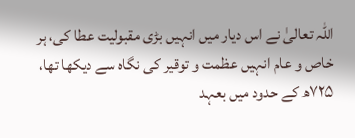اللہ تعالیٰ نے اس دیار میں انہیں بڑی مقبولیت عطا کی، ہر خاص و عام انہیں عظمت و توقیر کی نگاہ سے دیکھا تھا، ۷۲۵ھ کے حدود میں بعہد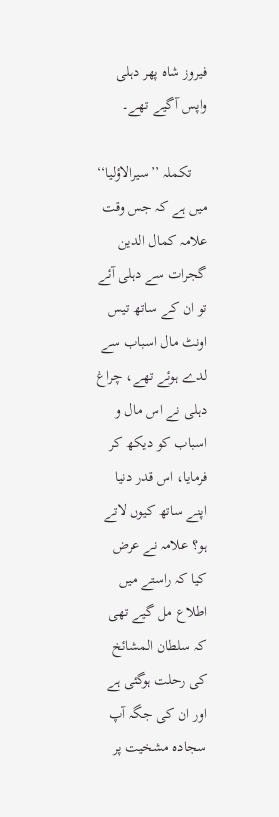فیروز شاہ پھر دہلی واپس آگیے تھے۔

    تکملہ ’’سیرالاؤلیا‘‘ میں ہے کہ جس وقت علامہ کمال الدین گجرات سے دہلی آئے تو ان کے ساتھ تیس اونٹ مال اسباب سے لدے ہوئے تھے، چراغ دہلی نے اس مال و اسباب کو دیکھ کر فرمایا، اس قدر دنیا اپنے ساتھ کیوں لاتے ہو؟ علامہ نے عرض کیا کہ راستے میں اطلاع مل گیے تھی کہ سلطان المشائخ کی رحلت ہوگئی ہے اور ان کی جگہ آپ سجادہ مشخیت پر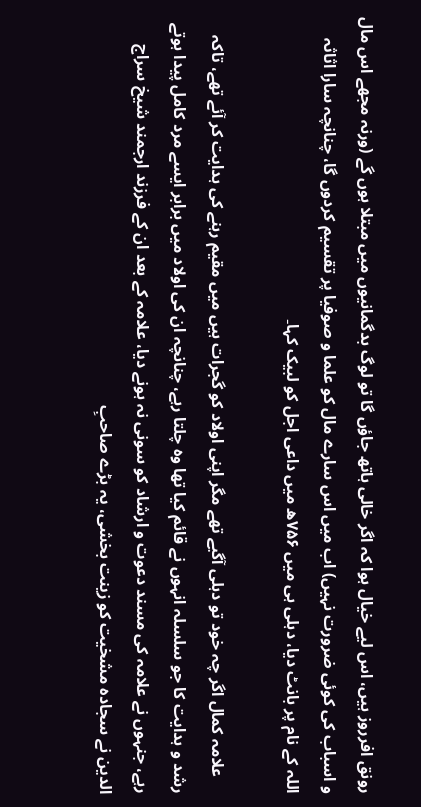رونق افرروز ہیں، اس لیے خیال ہوا کہ اگر خالی ہاتھ جاؤں گا تو لوگ بدگمانیوں میں مبتلا ہوں گے (ورنہ مجھے اس مال و اسباب کی کوئی ضرورت نہیں) اب میں اس سارے مال کو علما و صوفیا پر تقسیم کردوں گا، چنانچہ سارا اثاثہ اللہ کے نام پر بانٹ دیا، دہلی ہی میں ۷۵۶ھ میں داعی اجل کو لبیک کہا۔

    علامہ کمال اگر چہ خود تو دہلی آگیے تھے مگر اپنی اولاد کو گجرات ہیں میں مقیم رہنے کی ہدایت کر آئے تھے، تاکہ رشد و ہدایت کا جو سلسلہ انہوں نے قائم کیا تھا وہ چلتا رہے، چنانچہ ان کی اولاد میں برابر ایسے مرد کامل پیدا ہوتے رہے، جنہوں نے علامہ کی مسند دعوت و ارشاد کو سونی نہ ہونے دیا، علامہ کے بعد ان کے فرزند ارجمند شیخ سراج الدین نے سجادہ مشخیت کو زینت بخشی، یہ بڑے صاحبِ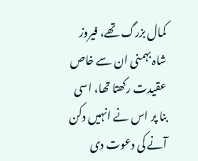کمال بزرگ تھے، فیروز شاہ بہمنی ان سے خاص عقیدت رکھتا تھا، اسی بنا پر اس نے انہیں دکن آنے کی دعوت دی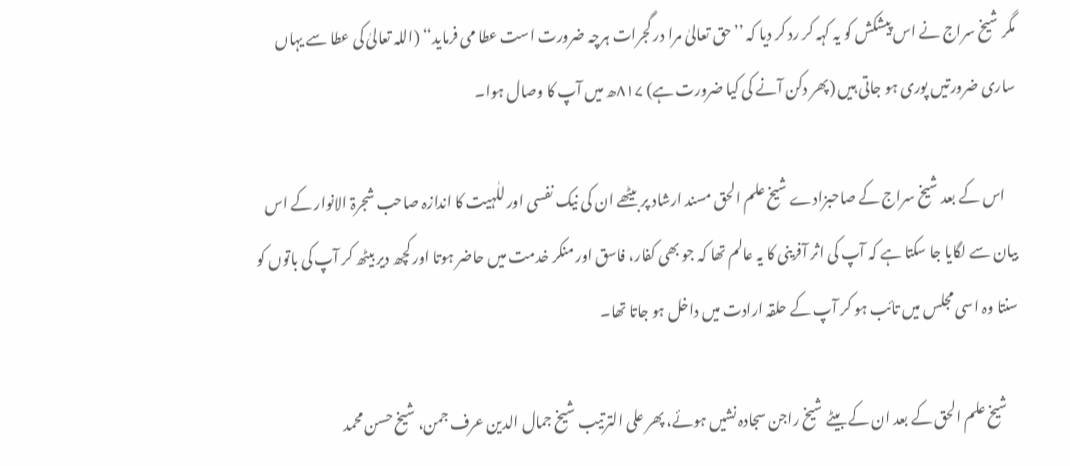مگر شیخ سراج نے اس پیشکش کو یہ کہہ کر رد کر دیا کہ ’’حق تعالیٰ مرا در گجرات ہرچہ ضرورت است عطا می فرماید‘‘ (اللہ تعالیٰ کی عطا سے یہاں ساری ضرورتیں پوری ہو جاتی ہیں (پھر دکن آنے کی کیا ضرورت ہے) ۸۱۷ھ میں آپ کا وصال ہوا۔

    اس کے بعد شیخ سراج کے صاحبزادے شیخ علم الحق مسند ارشاد پر بیٹھے ان کی نیک نفسی اور للٰہیت کا اندازہ صاحب شجرۃ الانوار کے اس بیان سے لگایا جا سکتا ہے کہ آپ کی اثر آفرینی کا یہ عالم تھا کہ جو بھی کفار، فاسق اور منکر خدمت میں حاضر ہوتا اور کچھ دیر بیٹھ کر آپ کی باتوں کو سنتا وہ اسی مجلس میں تائب ہو کر آپ کے حلقہ ارادت میں داخل ہو جاتا تھا۔

    شیخ علم الحق کے بعد ان کے بیٹے شیخ راجن سجادہ نشیں ہوئے، پھر علی الترتیب شیخ جمال الدین عرف جمن، شیخ حسن محمد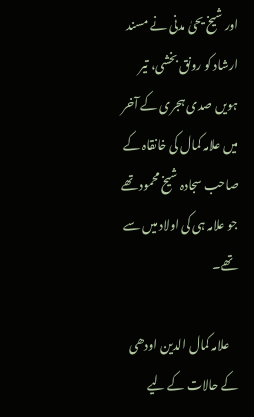اور شیخ یحیٰ مدنی نے مسند ارشاد کو رونق بخشی، تیر ہویں صدی ہجری کے آخر میں علامہ کمال کی خانقاہ کے صاحب سجادہ شیخ محمود تھے جو علامہ ہی کی اولاد میں سے تھے۔

    علامہ کمال الدین اودھی کے حالات کے لیے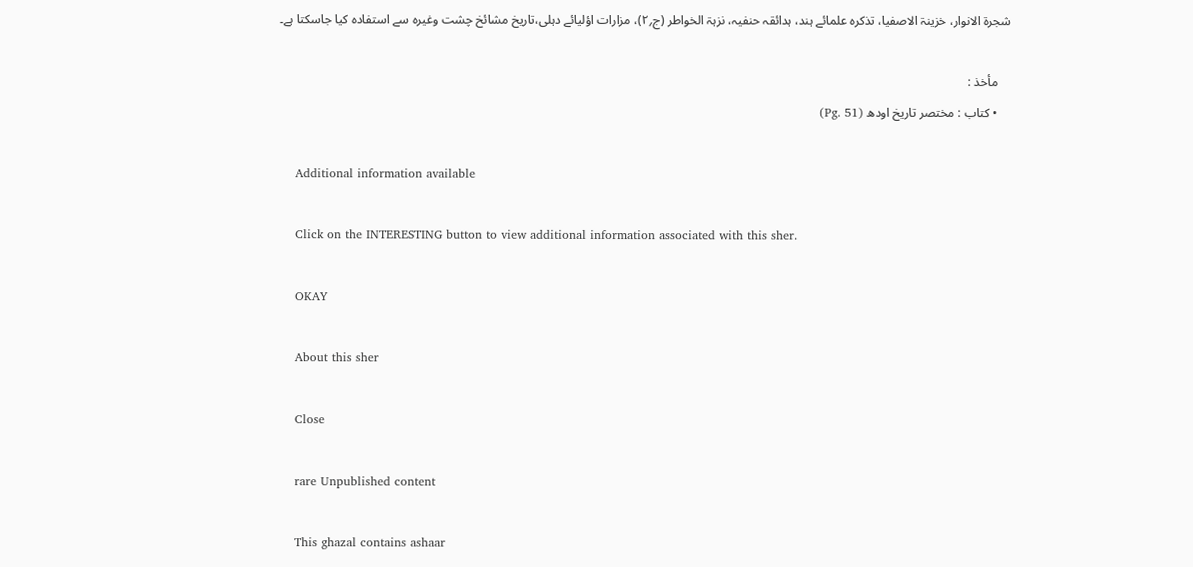شجرۃ الانوار، خزینۃ الاصفیا، تذکرہ علمائے ہند، ہدائقہ حنفیہ، نزہۃ الخواطر (ج؍۲)، مزارات اؤلیائے دہلی،تاریخ مشائخ چشت وغیرہ سے استفادہ کیا جاسکتا ہے۔

    مأخذ :
    • کتاب : مختصر تاریخ اودھ (Pg. 51)

    Additional information available

    Click on the INTERESTING button to view additional information associated with this sher.

    OKAY

    About this sher

    Close

    rare Unpublished content

    This ghazal contains ashaar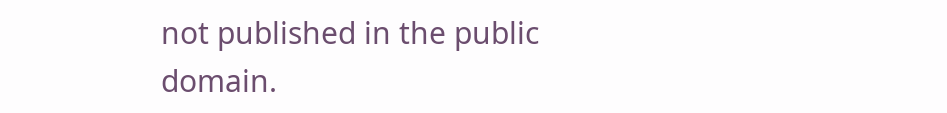not published in the public domain.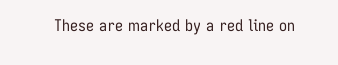These are marked by a red line on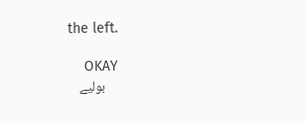the left.

    OKAY
    بولیے